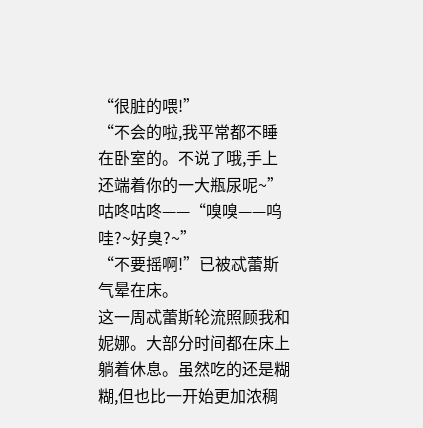“很脏的喂!”
“不会的啦,我平常都不睡在卧室的。不说了哦,手上还端着你的一大瓶尿呢~”咕咚咕咚——“嗅嗅——呜哇?~好臭?~”
“不要摇啊!”已被忒蕾斯气晕在床。
这一周忒蕾斯轮流照顾我和妮娜。大部分时间都在床上躺着休息。虽然吃的还是糊糊,但也比一开始更加浓稠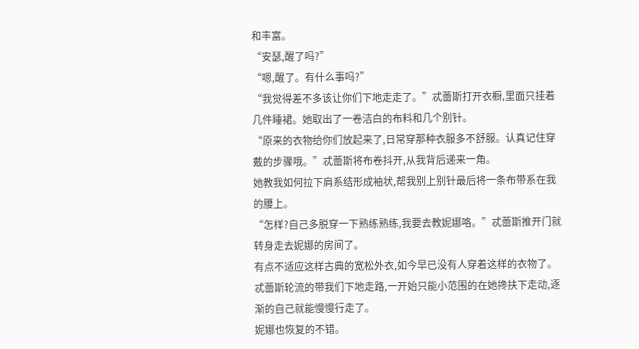和丰富。
“安瑟,醒了吗?”
“嗯,醒了。有什么事吗?”
“我觉得差不多该让你们下地走走了。”忒蕾斯打开衣橱,里面只挂着几件睡裙。她取出了一卷洁白的布料和几个别针。
“原来的衣物给你们放起来了,日常穿那种衣服多不舒服。认真记住穿戴的步骤哦。”忒蕾斯将布卷抖开,从我背后递来一角。
她教我如何拉下肩系结形成袖状,帮我别上别针最后将一条布带系在我的腰上。
“怎样?自己多脱穿一下熟练熟练,我要去教妮娜咯。”忒蕾斯推开门就转身走去妮娜的房间了。
有点不适应这样古典的宽松外衣,如今早已没有人穿着这样的衣物了。
忒蕾斯轮流的带我们下地走路,一开始只能小范围的在她搀扶下走动,逐渐的自己就能慢慢行走了。
妮娜也恢复的不错。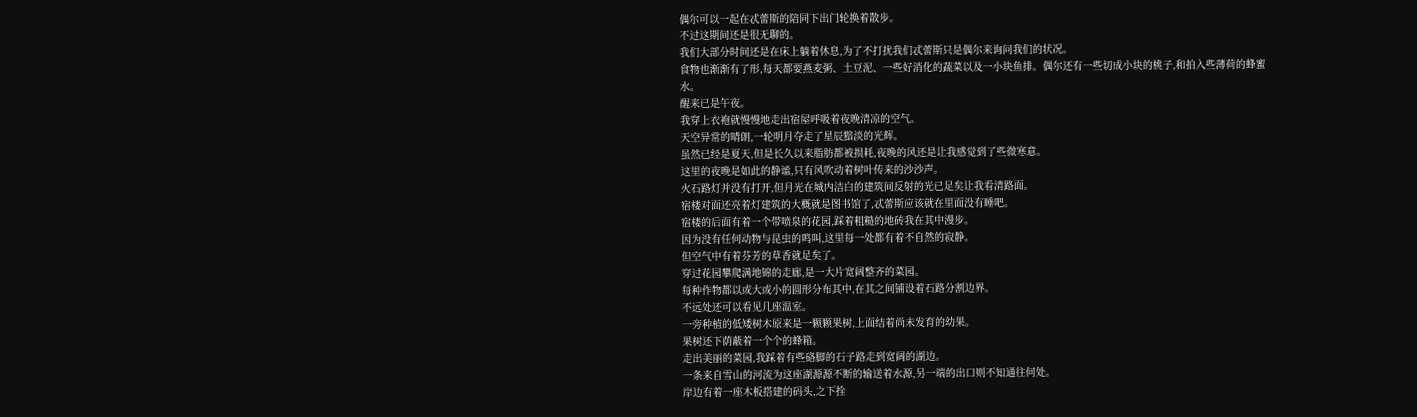偶尔可以一起在忒蕾斯的陪同下出门轮换着散步。
不过这期间还是很无聊的。
我们大部分时间还是在床上躺着休息,为了不打扰我们忒蕾斯只是偶尔来询问我们的状况。
食物也渐渐有了形,每天都要燕麦粥、土豆泥、一些好消化的蔬菜以及一小块鱼排。偶尔还有一些切成小块的桃子,和拍入些薄荷的蜂蜜水。
醒来已是午夜。
我穿上衣袍就慢慢地走出宿屋呼吸着夜晚清凉的空气。
天空异常的晴朗,一轮明月夺走了星辰黯淡的光辉。
虽然已经是夏天,但是长久以来脂肪都被损耗,夜晚的风还是让我感觉到了些微寒意。
这里的夜晚是如此的静谧,只有风吹动着树叶传来的沙沙声。
火石路灯并没有打开,但月光在城内洁白的建筑间反射的光已足矣让我看清路面。
宿楼对面还亮着灯建筑的大概就是图书馆了,忒蕾斯应该就在里面没有睡吧。
宿楼的后面有着一个带喷泉的花园,踩着粗糙的地砖我在其中漫步。
因为没有任何动物与昆虫的鸣叫,这里每一处都有着不自然的寂静。
但空气中有着芬芳的草香就足矣了。
穿过花园攀爬满地锦的走廊,是一大片宽阔整齐的菜园。
每种作物都以或大或小的圆形分布其中,在其之间铺设着石路分割边界。
不远处还可以看见几座温室。
一旁种植的低矮树木原来是一颗颗果树,上面结着尚未发育的幼果。
果树还下荫蔽着一个个的蜂箱。
走出美丽的菜园,我踩着有些硌脚的石子路走到宽阔的湖边。
一条来自雪山的河流为这座湖源源不断的输送着水源,另一端的出口则不知通往何处。
岸边有着一座木板搭建的码头,之下拴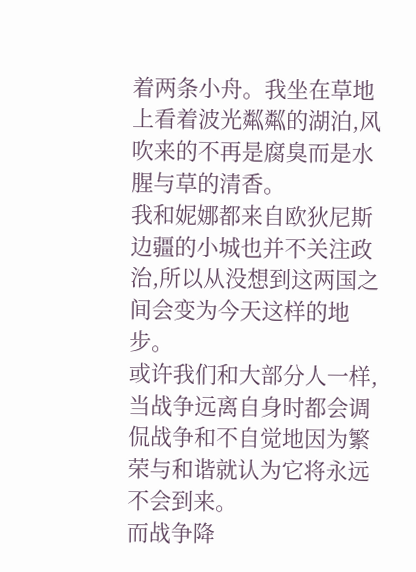着两条小舟。我坐在草地上看着波光粼粼的湖泊,风吹来的不再是腐臭而是水腥与草的清香。
我和妮娜都来自欧狄尼斯边疆的小城也并不关注政治,所以从没想到这两国之间会变为今天这样的地步。
或许我们和大部分人一样,当战争远离自身时都会调侃战争和不自觉地因为繁荣与和谐就认为它将永远不会到来。
而战争降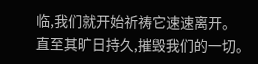临,我们就开始祈祷它速速离开。
直至其旷日持久,摧毁我们的一切。